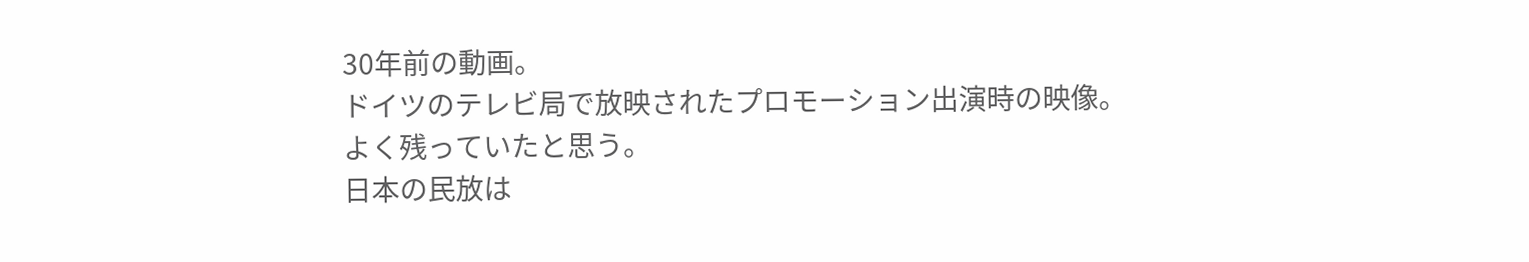30年前の動画。
ドイツのテレビ局で放映されたプロモーション出演時の映像。
よく残っていたと思う。
日本の民放は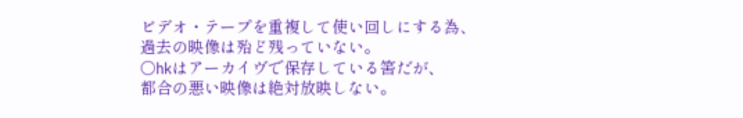ビデオ・テープを重複して使い回しにする為、
過去の映像は殆ど残っていない。
○hkはアーカイヴで保存している筈だが、
都合の悪い映像は絶対放映しない。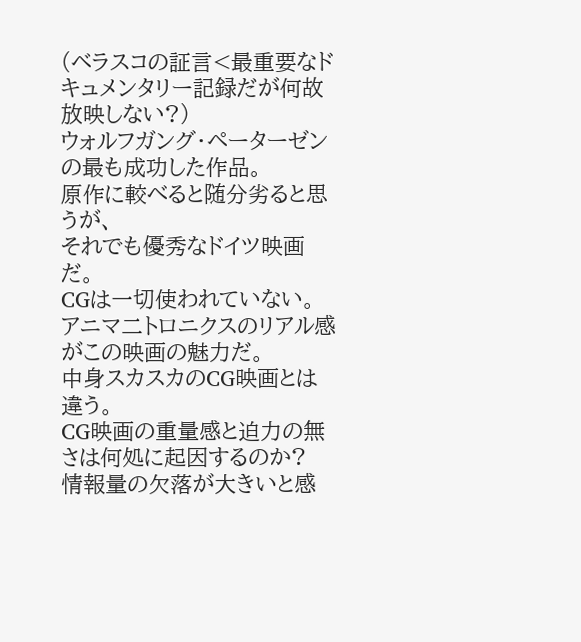(ベラスコの証言<最重要なドキュメンタリー記録だが何故放映しない?)
ウォルフガング・ペーターゼンの最も成功した作品。
原作に較べると随分劣ると思うが、
それでも優秀なドイツ映画だ。
CGは一切使われていない。
アニマ二トロニクスのリアル感がこの映画の魅力だ。
中身スカスカのCG映画とは違う。
CG映画の重量感と迫力の無さは何処に起因するのか?
情報量の欠落が大きいと感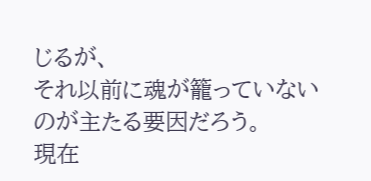じるが、
それ以前に魂が籠っていないのが主たる要因だろう。
現在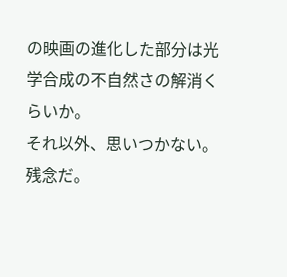の映画の進化した部分は光学合成の不自然さの解消くらいか。
それ以外、思いつかない。
残念だ。